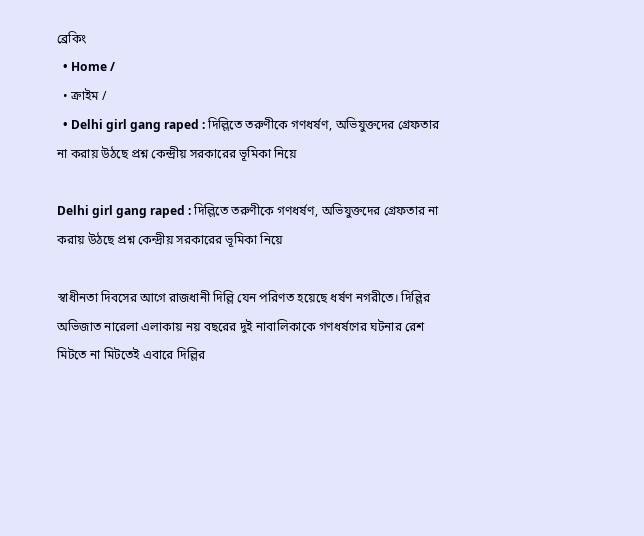ব্রেকিং
  • Home /
  • ক্রাইম /
  • Delhi girl gang raped : দিল্লিতে তরুণীকে গণধর্ষণ, অভিযুক্তদের গ্রেফতার না করায় উঠছে প্রশ্ন কেন্দ্রীয় সরকারের ভূমিকা নিয়ে

Delhi girl gang raped : দিল্লিতে তরুণীকে গণধর্ষণ, অভিযুক্তদের গ্রেফতার না করায় উঠছে প্রশ্ন কেন্দ্রীয় সরকারের ভূমিকা নিয়ে

স্বাধীনতা দিবসের আগে রাজধানী দিল্লি যেন পরিণত হয়েছে ধর্ষণ নগরীতে। দিল্লির অভিজাত নারেলা এলাকায় নয় বছরের দুই নাবালিকাকে গণধর্ষণের ঘটনার রেশ মিটতে না মিটতেই এবারে দিল্লির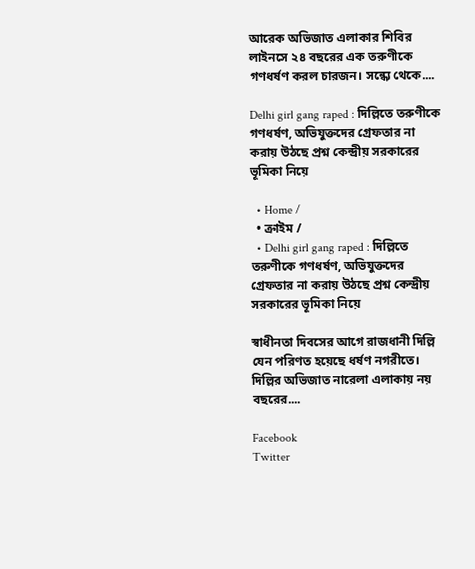আরেক অভিজাত এলাকার শিবির লাইনসে ২৪ বছরের এক তরুণীকে গণধর্ষণ করল চারজন। সন্ধ্যে থেকে....

Delhi girl gang raped : দিল্লিতে তরুণীকে গণধর্ষণ, অভিযুক্তদের গ্রেফতার না করায় উঠছে প্রশ্ন কেন্দ্রীয় সরকারের ভূমিকা নিয়ে

  • Home /
  • ক্রাইম /
  • Delhi girl gang raped : দিল্লিতে তরুণীকে গণধর্ষণ, অভিযুক্তদের গ্রেফতার না করায় উঠছে প্রশ্ন কেন্দ্রীয় সরকারের ভূমিকা নিয়ে

স্বাধীনতা দিবসের আগে রাজধানী দিল্লি যেন পরিণত হয়েছে ধর্ষণ নগরীতে। দিল্লির অভিজাত নারেলা এলাকায় নয় বছরের....

Facebook
Twitter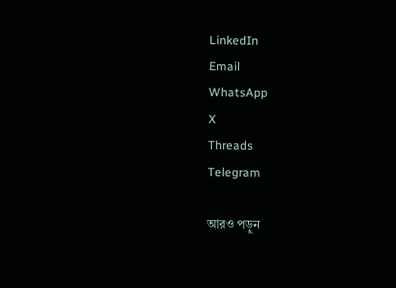LinkedIn
Email
WhatsApp
X
Threads
Telegram

আরও পড়ুন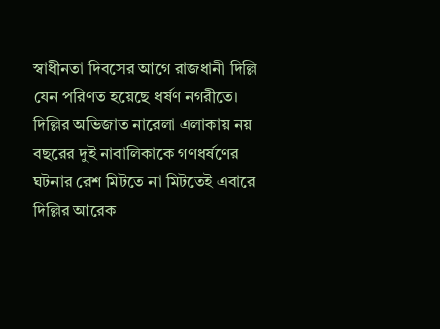স্বাধীনতা দিবসের আগে রাজধানী দিল্লি যেন পরিণত হয়েছে ধর্ষণ নগরীতে। দিল্লির অভিজাত নারেলা এলাকায় নয় বছরের দুই নাবালিকাকে গণধর্ষণের ঘটনার রেশ মিটতে না মিটতেই এবারে দিল্লির আরেক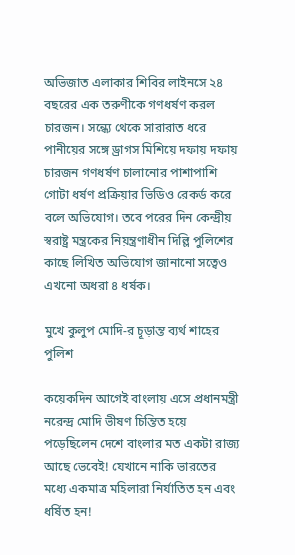অভিজাত এলাকার শিবির লাইনসে ২৪ বছরের এক তরুণীকে গণধর্ষণ করল চারজন। সন্ধ্যে থেকে সারারাত ধরে পানীয়ের সঙ্গে ড্রাগস মিশিয়ে দফায় দফায় চারজন গণধর্ষণ চালানোর পাশাপাশি গোটা ধর্ষণ প্রক্রিয়ার ভিডিও রেকর্ড করে বলে অভিযোগ। তবে পরের দিন কেন্দ্রীয় স্বরাষ্ট্র মন্ত্রকের নিয়ন্ত্রণাধীন দিল্লি পুলিশের কাছে লিখিত অভিযোগ জানানো সত্বেও এখনো অধরা ৪ ধর্ষক।

মুখে কুলুপ মোদি-র চূড়ান্ত ব্যর্থ শাহের পুলিশ

কয়েকদিন আগেই বাংলায় এসে প্রধানমন্ত্রী নরেন্দ্র মোদি ভীষণ চিন্তিত হয়ে পড়েছিলেন দেশে বাংলার মত একটা রাজ্য আছে ভেবেই! যেখানে নাকি ভারতের মধ্যে একমাত্র মহিলারা নির্যাতিত হন এবং ধর্ষিত হন!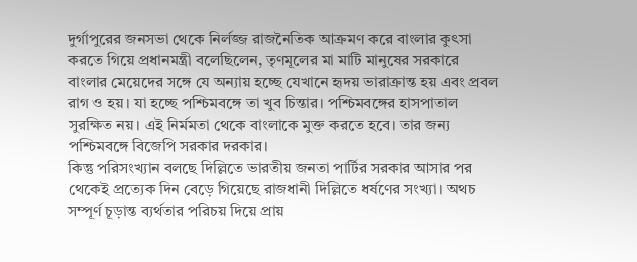দুর্গাপুরের জনসভা থেকে নির্লজ্জ রাজনৈতিক আক্রমণ করে বাংলার কুৎসা করতে গিয়ে প্রধানমন্ত্রী বলেছিলেন, তৃণমূলের মা মাটি মানুষের সরকারে বাংলার মেয়েদের সঙ্গে যে অন্যায় হচ্ছে যেখানে হৃদয় ভারাক্রান্ত হয় এবং প্রবল রাগ ও হয়। যা হচ্ছে পশ্চিমবঙ্গে তা খুব চিন্তার। পশ্চিমবঙ্গের হাসপাতাল সুরক্ষিত নয়। এই নির্মমতা থেকে বাংলাকে মুক্ত করতে হবে। তার জন্য পশ্চিমবঙ্গে বিজেপি সরকার দরকার।
কিন্তু পরিসংখ্যান বলছে দিল্লিতে ভারতীয় জনতা পার্টির সরকার আসার পর থেকেই প্রত্যেক দিন বেড়ে গিয়েছে রাজধানী দিল্লিতে ধর্ষণের সংখ্যা। অথচ সম্পূর্ণ চূড়ান্ত ব্যর্থতার পরিচয় দিয়ে প্রায়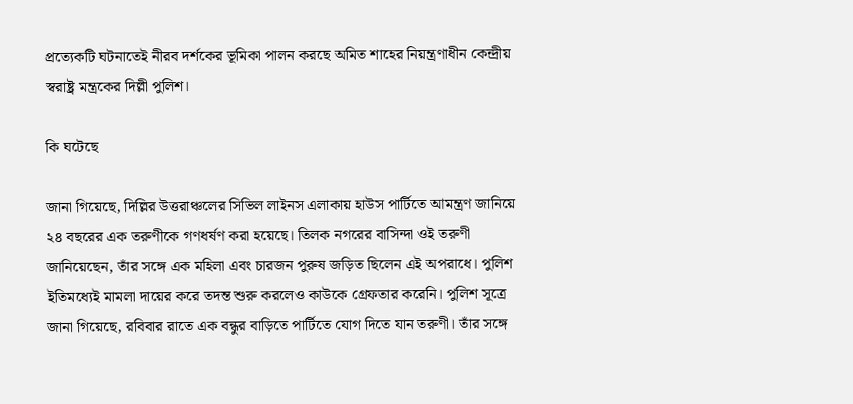প্রত্যেকটি ঘটনাতেই নীরব দর্শকের ভূমিকা পালন করছে অমিত শাহের নিয়ন্ত্রণাধীন কেন্দ্রীয় স্বরাষ্ট্র মন্ত্রকের দিল্লী পুলিশ।

কি ঘটেছে

জানা গিয়েছে, দিল্লির উত্তরাঞ্চলের সিভিল লাইনস এলাকায় হাউস পার্টিতে আমন্ত্রণ জানিয়ে ২৪ বছরের এক তরুণীকে গণধর্ষণ করা হয়েছে। তিলক নগরের বাসিন্দা ওই তরুণী জানিয়েছেন, তাঁর সঙ্গে এক মহিলা এবং চারজন পুরুষ জড়িত ছিলেন এই অপরাধে। পুলিশ ইতিমধ্যেই মামলা দায়ের করে তদন্ত শুরু করলেও কাউকে গ্রেফতার করেনি। পুলিশ সূত্রে জানা গিয়েছে, রবিবার রাতে এক বন্ধুর বাড়িতে পার্টিতে যোগ দিতে যান তরুণী। তাঁর সঙ্গে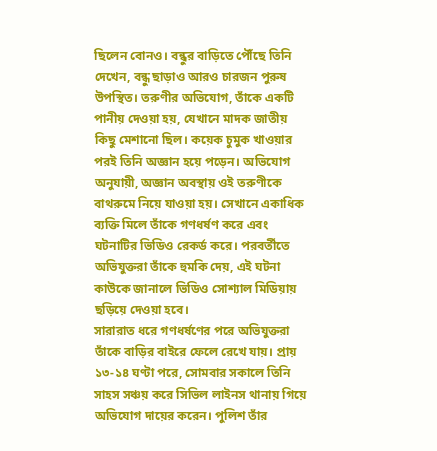ছিলেন বোনও। বন্ধুর বাড়িতে পৌঁছে তিনি দেখেন, বন্ধু ছাড়াও আরও চারজন পুরুষ উপস্থিত। তরুণীর অভিযোগ, তাঁকে একটি পানীয় দেওয়া হয়, যেখানে মাদক জাতীয় কিছু মেশানো ছিল। কয়েক চুমুক খাওয়ার পরই তিনি অজ্ঞান হয়ে পড়েন। অভিযোগ অনুযায়ী, অজ্ঞান অবস্থায় ওই তরুণীকে বাথরুমে নিয়ে যাওয়া হয়। সেখানে একাধিক ব্যক্তি মিলে তাঁকে গণধর্ষণ করে এবং ঘটনাটির ভিডিও রেকর্ড করে। পরবর্তীতে অভিযুক্তরা তাঁকে হুমকি দেয়, এই ঘটনা কাউকে জানালে ভিডিও সোশ্যাল মিডিয়ায় ছড়িয়ে দেওয়া হবে।
সারারাত ধরে গণধর্ষণের পরে অভিযুক্তরা তাঁকে বাড়ির বাইরে ফেলে রেখে যায়। প্রায় ১৩-১৪ ঘণ্টা পরে, সোমবার সকালে তিনি সাহস সঞ্চয় করে সিভিল লাইনস থানায় গিয়ে অভিযোগ দায়ের করেন। পুলিশ তাঁর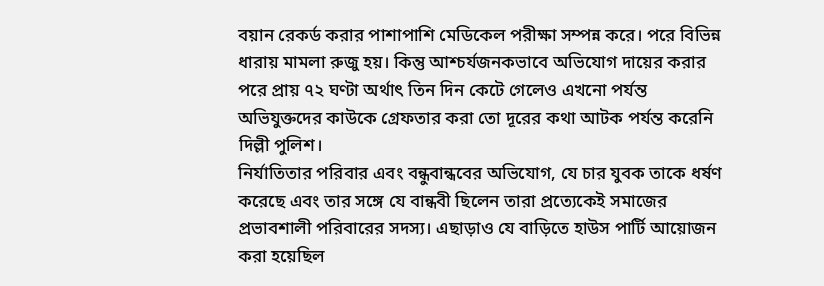বয়ান রেকর্ড করার পাশাপাশি মেডিকেল পরীক্ষা সম্পন্ন করে। পরে বিভিন্ন ধারায় মামলা রুজু হয়। কিন্তু আশ্চর্যজনকভাবে অভিযোগ দায়ের করার পরে প্রায় ৭২ ঘণ্টা অর্থাৎ তিন দিন কেটে গেলেও এখনো পর্যন্ত অভিযুক্তদের কাউকে গ্রেফতার করা তো দূরের কথা আটক পর্যন্ত করেনি দিল্লী পুলিশ।
নির্যাতিতার পরিবার এবং বন্ধুবান্ধবের অভিযোগ, যে চার যুবক তাকে ধর্ষণ করেছে এবং তার সঙ্গে যে বান্ধবী ছিলেন তারা প্রত্যেকেই সমাজের প্রভাবশালী পরিবারের সদস্য। এছাড়াও যে বাড়িতে হাউস পার্টি আয়োজন করা হয়েছিল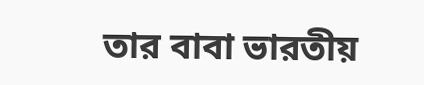তার বাবা ভারতীয়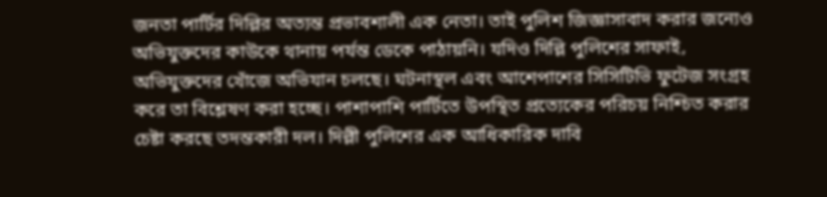জনতা পার্টির দিল্লির অত্যন্ত প্রভাবশালী এক নেতা। ‌তাই পুলিশ জিজ্ঞাসাবাদ করার জন্যেও অভিযুক্তদের কাউকে থানায় পর্যন্ত ডেকে পাঠায়নি। যদিও দিল্লি পুলিশের সাফাই, অভিযুক্তদের খোঁজে অভিযান চলছে। ঘটনাস্থল এবং আশেপাশের সিসিটিভি ফুটেজ সংগ্রহ করে তা বিশ্লেষণ করা হচ্ছে। পাশাপাশি পার্টিতে উপস্থিত প্রত্যেকের পরিচয় নিশ্চিত করার চেষ্টা করছে তদন্তকারী দল। দিল্লী পুলিশের এক আধিকারিক দাবি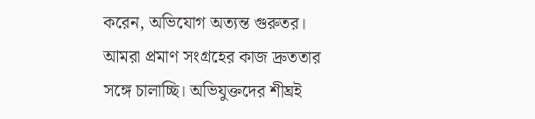করেন, অভিযোগ অত্যন্ত গুরুতর। আমরা প্রমাণ সংগ্রহের কাজ দ্রুততার সঙ্গে চালাচ্ছি। অভিযুক্তদের শীঘ্রই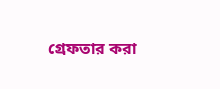গ্রেফতার করা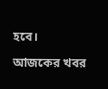হবে।

আজকের খবর